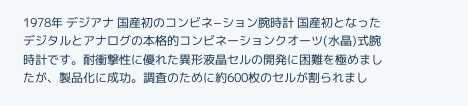1978年 デジアナ 国産初のコンビネ−ション腕時計 国産初となったデジタルとアナログの本格的コンビネーションクオーツ(水晶)式腕時計です。耐衝撃性に優れた異形液晶セルの開発に困難を極めましたが、製品化に成功。調査のために約600枚のセルが割られまし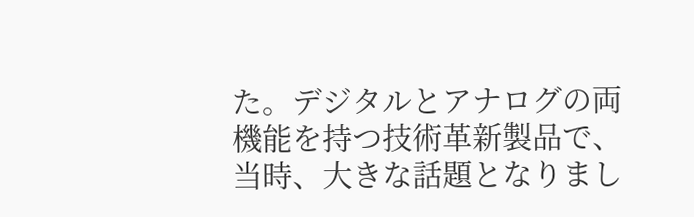た。デジタルとアナログの両機能を持つ技術革新製品で、当時、大きな話題となりまし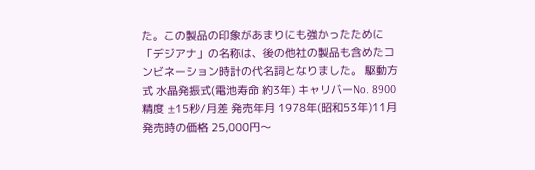た。この製品の印象があまりにも強かったために「デジアナ」の名称は、後の他社の製品も含めたコンビネーション時計の代名詞となりました。 駆動方式 水晶発振式(電池寿命 約3年) キャリバーNo. 8900 精度 ±15秒/月差 発売年月 1978年(昭和53年)11月 発売時の価格 25,000円〜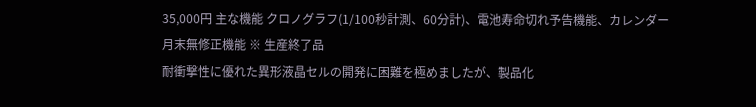35,000円 主な機能 クロノグラフ(1/100秒計測、60分計)、電池寿命切れ予告機能、カレンダー月末無修正機能 ※ 生産終了品
耐衝撃性に優れた異形液晶セルの開発に困難を極めましたが、製品化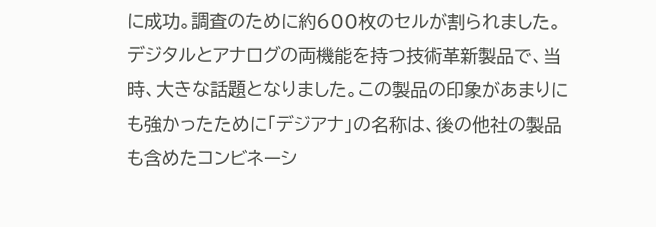に成功。調査のために約600枚のセルが割られました。デジタルとアナログの両機能を持つ技術革新製品で、当時、大きな話題となりました。この製品の印象があまりにも強かったために「デジアナ」の名称は、後の他社の製品も含めたコンビネーシ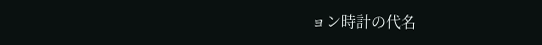ョン時計の代名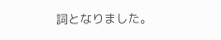詞となりました。